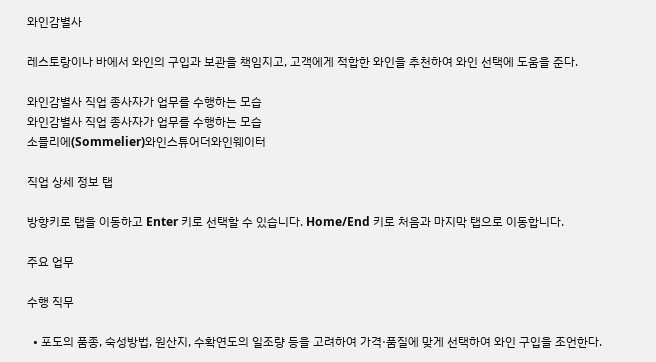와인감별사

레스토랑이나 바에서 와인의 구입과 보관을 책임지고, 고객에게 적합한 와인을 추천하여 와인 선택에 도움을 준다.

와인감별사 직업 종사자가 업무를 수행하는 모습
와인감별사 직업 종사자가 업무를 수행하는 모습
소믈리에(Sommelier)와인스튜어더와인웨이터

직업 상세 정보 탭

방향키로 탭을 이동하고 Enter 키로 선택할 수 있습니다. Home/End 키로 처음과 마지막 탭으로 이동합니다.

주요 업무

수행 직무

  • 포도의 품종, 숙성방법, 원산지, 수확연도의 일조량 등을 고려하여 가격·품질에 맞게 선택하여 와인 구입을 조언한다.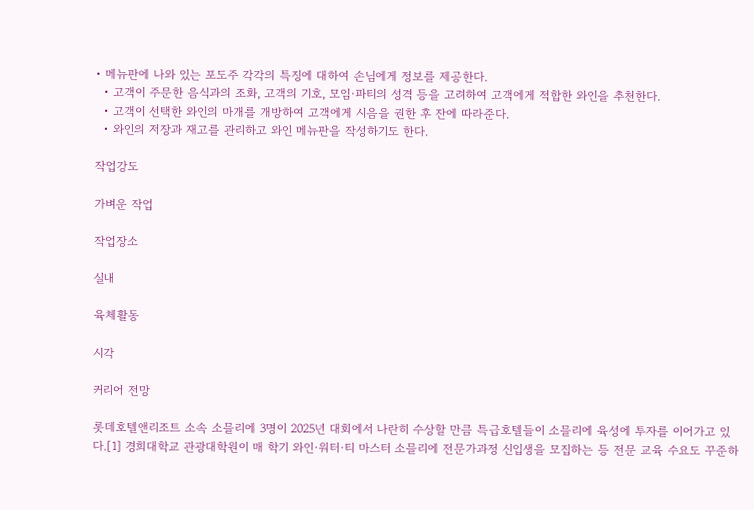• 메뉴판에 나와 있는 포도주 각각의 특징에 대하여 손님에게 정보를 제공한다.
  • 고객이 주문한 음식과의 조화, 고객의 기호, 모임·파티의 성격 등을 고려하여 고객에게 적합한 와인을 추천한다.
  • 고객이 선택한 와인의 마개를 개방하여 고객에게 시음을 권한 후 잔에 따라준다.
  • 와인의 저장과 재고를 관리하고 와인 메뉴판을 작성하기도 한다.

작업강도

가벼운 작업

작업장소

실내

육체활동

시각

커리어 전망

롯데호텔앤리조트 소속 소믈리에 3명이 2025년 대회에서 나란히 수상할 만큼 특급호텔들이 소믈리에 육성에 투자를 이어가고 있다.[1] 경희대학교 관광대학원이 매 학기 와인·워터·티 마스터 소믈리에 전문가과정 신입생을 모집하는 등 전문 교육 수요도 꾸준하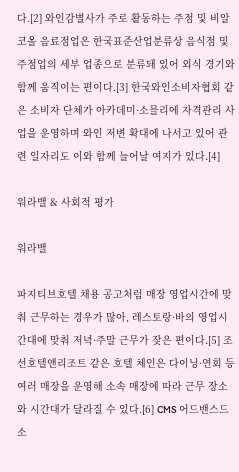다.[2] 와인감별사가 주로 활동하는 주점 및 비알코올 음료점업은 한국표준산업분류상 음식점 및 주점업의 세부 업종으로 분류돼 있어 외식 경기와 함께 움직이는 편이다.[3] 한국와인소비자협회 같은 소비자 단체가 아카데미·소믈리에 자격관리 사업을 운영하며 와인 저변 확대에 나서고 있어 관련 일자리도 이와 함께 늘어날 여지가 있다.[4]

워라밸 & 사회적 평가

워라밸

파지티브호텔 채용 공고처럼 매장 영업시간에 맞춰 근무하는 경우가 많아, 레스토랑·바의 영업시간대에 맞춰 저녁·주말 근무가 잦은 편이다.[5] 조선호텔앤리조트 같은 호텔 체인은 다이닝·연회 등 여러 매장을 운영해 소속 매장에 따라 근무 장소와 시간대가 달라질 수 있다.[6] CMS 어드밴스드 소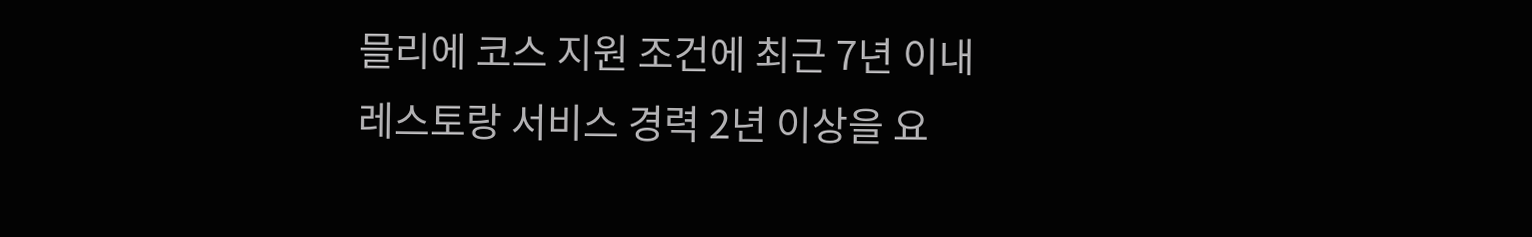믈리에 코스 지원 조건에 최근 7년 이내 레스토랑 서비스 경력 2년 이상을 요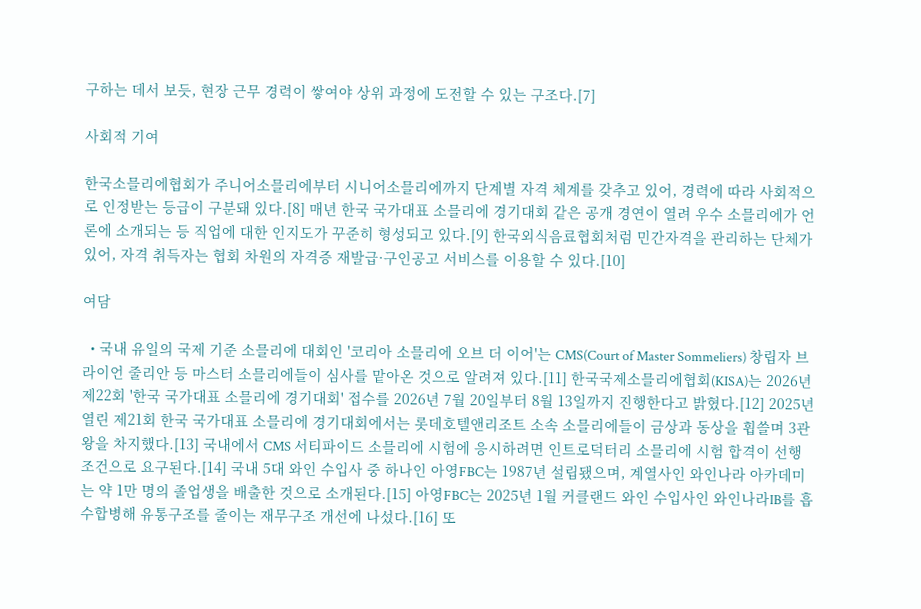구하는 데서 보듯, 현장 근무 경력이 쌓여야 상위 과정에 도전할 수 있는 구조다.[7]

사회적 기여

한국소믈리에협회가 주니어소믈리에부터 시니어소믈리에까지 단계별 자격 체계를 갖추고 있어, 경력에 따라 사회적으로 인정받는 등급이 구분돼 있다.[8] 매년 한국 국가대표 소믈리에 경기대회 같은 공개 경연이 열려 우수 소믈리에가 언론에 소개되는 등 직업에 대한 인지도가 꾸준히 형성되고 있다.[9] 한국외식음료협회처럼 민간자격을 관리하는 단체가 있어, 자격 취득자는 협회 차원의 자격증 재발급·구인공고 서비스를 이용할 수 있다.[10]

여담

  • 국내 유일의 국제 기준 소믈리에 대회인 '코리아 소믈리에 오브 더 이어'는 CMS(Court of Master Sommeliers) 창립자 브라이언 줄리안 등 마스터 소믈리에들이 심사를 맡아온 것으로 알려져 있다.[11] 한국국제소믈리에협회(KISA)는 2026년 제22회 '한국 국가대표 소믈리에 경기대회' 접수를 2026년 7월 20일부터 8월 13일까지 진행한다고 밝혔다.[12] 2025년 열린 제21회 한국 국가대표 소믈리에 경기대회에서는 롯데호텔앤리조트 소속 소믈리에들이 금상과 동상을 휩쓸며 3관왕을 차지했다.[13] 국내에서 CMS 서티파이드 소믈리에 시험에 응시하려면 인트로덕터리 소믈리에 시험 합격이 선행 조건으로 요구된다.[14] 국내 5대 와인 수입사 중 하나인 아영FBC는 1987년 설립됐으며, 계열사인 와인나라 아카데미는 약 1만 명의 졸업생을 배출한 것으로 소개된다.[15] 아영FBC는 2025년 1월 커클랜드 와인 수입사인 와인나라IB를 흡수합병해 유통구조를 줄이는 재무구조 개선에 나섰다.[16] 또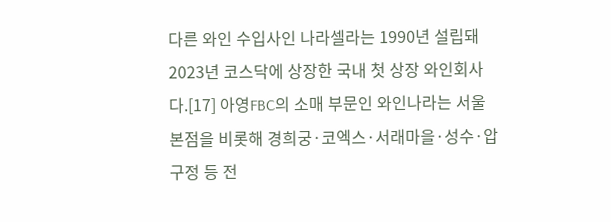다른 와인 수입사인 나라셀라는 1990년 설립돼 2023년 코스닥에 상장한 국내 첫 상장 와인회사다.[17] 아영FBC의 소매 부문인 와인나라는 서울 본점을 비롯해 경희궁·코엑스·서래마을·성수·압구정 등 전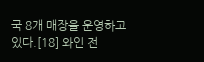국 8개 매장을 운영하고 있다.[18] 와인 전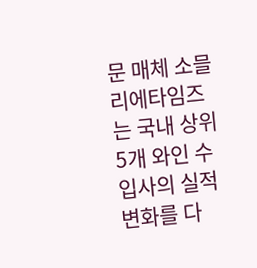문 매체 소믈리에타임즈는 국내 상위 5개 와인 수입사의 실적 변화를 다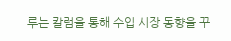루는 칼럼을 통해 수입 시장 동향을 꾸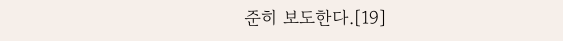준히 보도한다.[19]